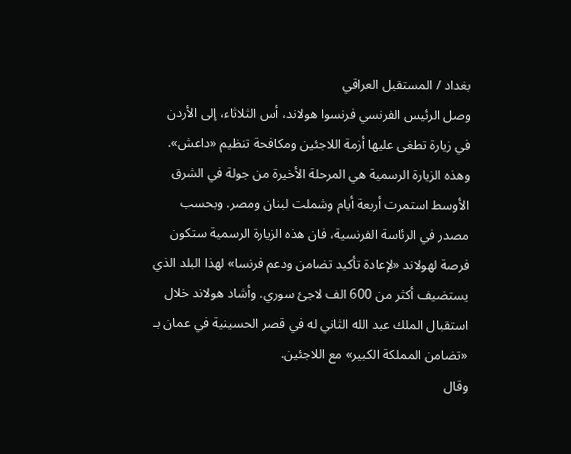بغداد / المستقبل العراقي
وصل الرئيس الفرنسي فرنسوا هولاند، أس الثلاثاء، إلى الأردن في زيارة تطغى عليها أزمة اللاجئين ومكافحة تنظيم «داعش».
وهذه الزيارة الرسمية هي المرحلة الأخيرة من جولة في الشرق الأوسط استمرت أربعة أيام وشملت لبنان ومصر. وبحسب مصدر في الرئاسة الفرنسية، فان هذه الزيارة الرسمية ستكون فرصة لهولاند «لإعادة تأكيد تضامن ودعم فرنسا» لهذا البلد الذي يستضيف أكثر من 600 الف لاجئ سوري. وأشاد هولاند خلال استقبال الملك عبد الله الثاني له في قصر الحسينية في عمان بـ «تضامن المملكة الكبير» مع اللاجئين.
وقال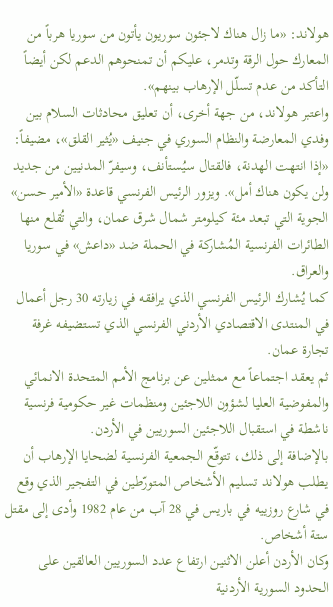هولاند: «ما زال هناك لاجئون سوريون يأتون من سوريا هرباً من المعارك حول الرقة وتدمر، عليكم أن تمنحوهم الدعم لكن أيضاً التأكد من عدم تسلّل الإرهاب بينهم».
واعتبر هولاند، من جهة أخرى، أن تعليق محادثات السلام بين وفدي المعارضة والنظام السوري في جنيف «يُثير القلق»، مضيفاً: «إذا انتهت الهدنة، فالقتال سيُستأنف، وسيفرّ المدنيين من جديد ولن يكون هناك أمل». ويزور الرئيس الفرنسي قاعدة «الأمير حسن» الجوية التي تبعد مئة كيلومتر شمال شرق عمان، والتي تُقلع منها الطائرات الفرنسية المُشاركة في الحملة ضد «داعش» في سوريا والعراق.
كما يُشارك الرئيس الفرنسي الذي يرافقه في زيارته 30 رجل أعمال في المنتدى الاقتصادي الأردني الفرنسي الذي تستضيفه غرفة تجارة عمان.
ثم يعقد اجتماعاً مع ممثلين عن برنامج الأمم المتحدة الانمائي والمفوضية العليا لشؤون اللاجئين ومنظمات غير حكومية فرنسية ناشطة في استقبال اللاجئين السوريين في الأردن.
بالإضافة إلى ذلك، تتوقّع الجمعية الفرنسية لضحايا الإرهاب أن يطلب هولاند تسليم الأشخاص المتورّطين في التفجير الذي وقع في شارع روزييه في باريس في 28 آب من عام 1982 وأدى إلى مقتل ستة أشخاص.
وكان الأردن أعلن الاثنين ارتفاع عدد السوريين العالقين على الحدود السورية الأردنية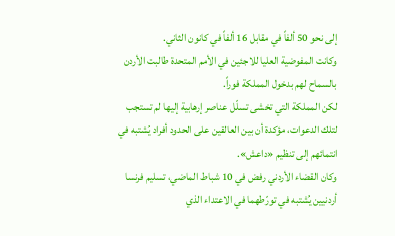إلى نحو 50 ألفاً في مقابل 16 ألفاً في كانون الثاني.
وكانت المفوضية العليا للاجئين في الأمم المتحدة طالبت الأردن بالسماح لهم بدخول المملكة فوراً.
لكن المملكة التي تخشى تسلّل عناصر إرهابية إليها لم تستجب لتلك الدعوات، مؤكدة أن بين العالقين على الحدود أفراد يُشتبه في انتمائهم إلى تنظيم «داعش».
وكان القضاء الأردني رفض في 10 شباط الماضي، تسليم فرنسا أردنيين يُشتبه في تورّطهما في الاعتداء الذي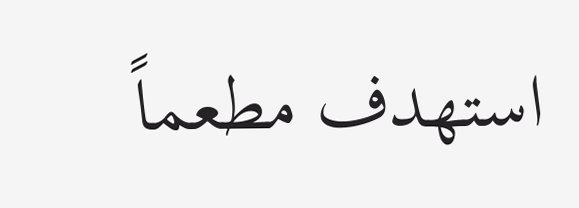استهدف مطعماً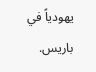يهودياً في باريس.